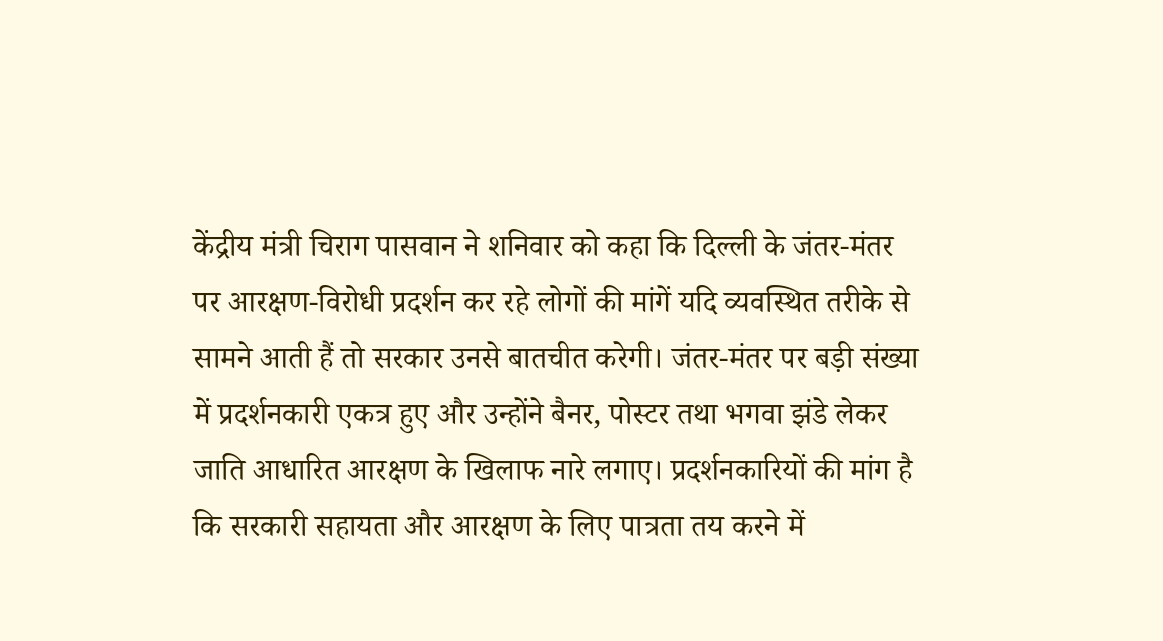केंद्रीय मंत्री चिराग पासवान ने शनिवार को कहा कि दिल्ली के जंतर-मंतर पर आरक्षण-विरोधी प्रदर्शन कर रहे लोगों की मांगें यदि व्यवस्थित तरीके से सामने आती हैं तो सरकार उनसे बातचीत करेगी। जंतर-मंतर पर बड़ी संख्या में प्रदर्शनकारी एकत्र हुए और उन्होंने बैनर, पोस्टर तथा भगवा झंडे लेकर जाति आधारित आरक्षण के खिलाफ नारे लगाए। प्रदर्शनकारियों की मांग है कि सरकारी सहायता और आरक्षण के लिए पात्रता तय करने में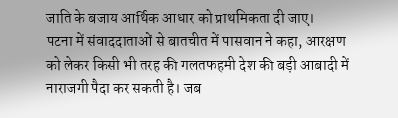जाति के बजाय आर्थिक आधार को प्राथमिकता दी जाए।
पटना में संवाददाताओं से बातचीत में पासवान ने कहा, आरक्षण को लेकर किसी भी तरह की गलतफहमी देश की बड़ी आबादी में नाराजगी पैदा कर सकती है। जब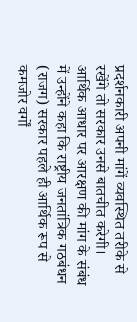प्रदर्शनकारी अपनी मांगें व्यवस्थित तरीके से रखेंगे तो सरकार उनसे बातचीत करेगी। आर्थिक आधार पर आरक्षण की मांग के संबंध में उन्होंने कहा कि राष्ट्रीय जनतांत्रिक गठबंधन (राजग) सरकार पहले ही आर्थिक रूप से कमजोर वर्गों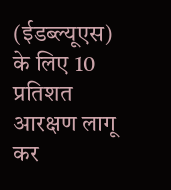(ईडब्ल्यूएस) के लिए 10 प्रतिशत आरक्षण लागू कर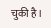चुकी है।